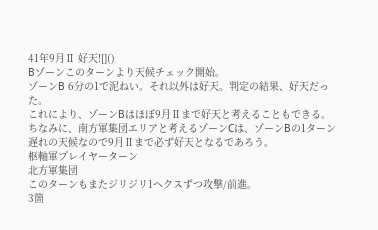41年9月Ⅱ 好天![]()
Bゾーンこのターンより天候チェック開始。
ゾーンB 6分の1で泥ねい。それ以外は好天。判定の結果、好天だった。
これにより、ゾーンBはほぼ9月Ⅱまで好天と考えることもできる。
ちなみに、南方軍集団エリアと考えるゾーンCは、ゾーンBの1ターン遅れの天候なので9月Ⅱまで必ず好天となるであろう。
枢軸軍プレイヤーターン
北方軍集団
このターンもまたジリジリ1ヘクスずつ攻撃/前進。
3箇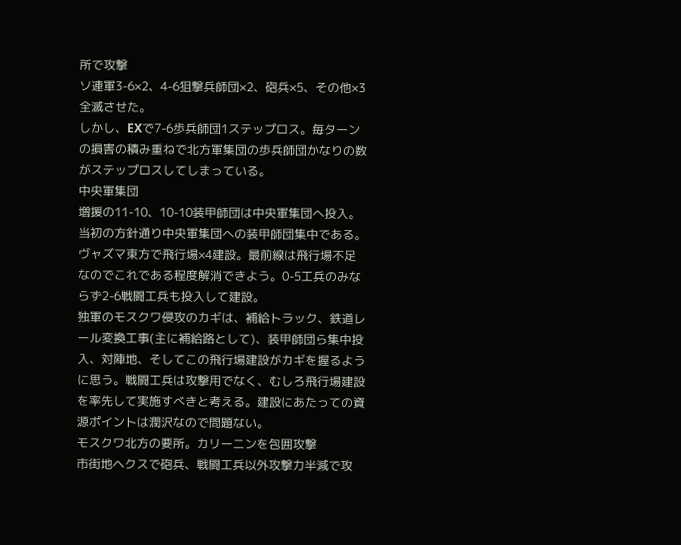所で攻撃
ソ連軍3-6×2、4-6狙撃兵師団×2、砲兵×5、その他×3全滅させた。
しかし、EXで7-6歩兵師団1ステップロス。毎ターンの損害の積み重ねで北方軍集団の歩兵師団かなりの数がステップロスしてしまっている。
中央軍集団
増援の11-10、10-10装甲師団は中央軍集団へ投入。当初の方針通り中央軍集団への装甲師団集中である。
ヴャズマ東方で飛行場×4建設。最前線は飛行場不足なのでこれである程度解消できよう。0-5工兵のみならず2-6戦闘工兵も投入して建設。
独軍のモスクワ侵攻のカギは、補給トラック、鉄道レール変換工事(主に補給路として)、装甲師団ら集中投入、対陣地、そしてこの飛行場建設がカギを握るように思う。戦闘工兵は攻撃用でなく、むしろ飛行場建設を率先して実施すべきと考える。建設にあたっての資源ポイントは潤沢なので問題ない。
モスクワ北方の要所。カリーニンを包囲攻撃
市街地ヘクスで砲兵、戦闘工兵以外攻撃力半減で攻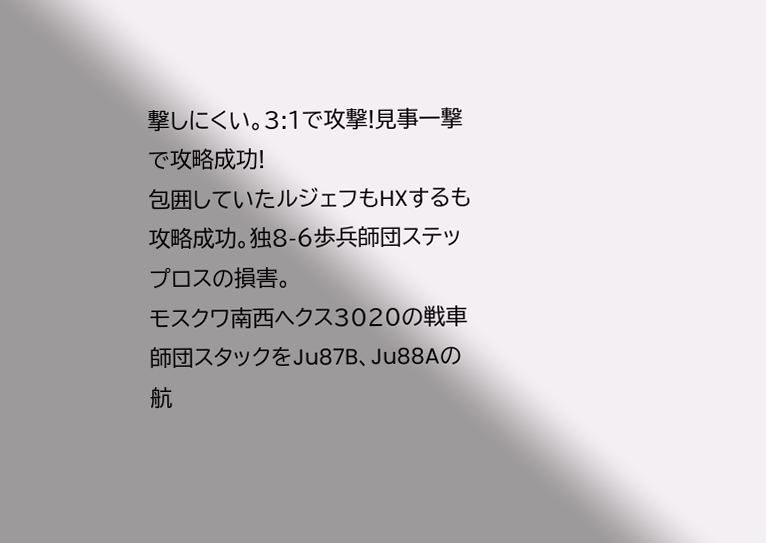撃しにくい。3:1で攻撃!見事一撃で攻略成功!
包囲していたルジェフもHXするも攻略成功。独8-6歩兵師団ステップロスの損害。
モスクワ南西ヘクス3020の戦車師団スタックをJu87B、Ju88Aの航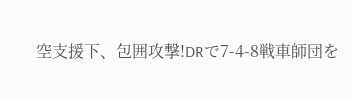空支援下、包囲攻撃!DRで7-4-8戦車師団を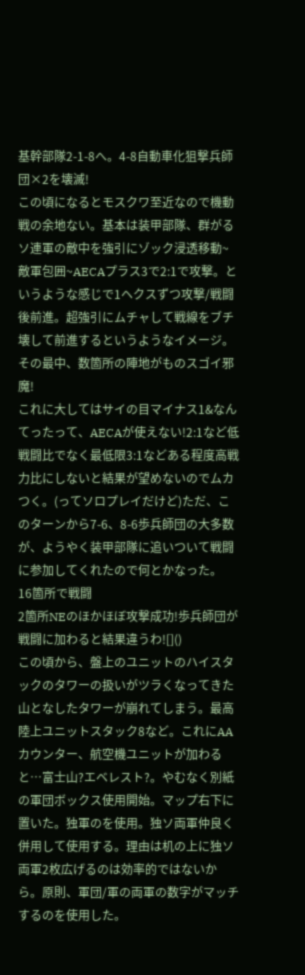基幹部隊2-1-8へ。4-8自動車化狙撃兵師団×2を壊滅!
この頃になるとモスクワ至近なので機動戦の余地ない。基本は装甲部隊、群がるソ連軍の敵中を強引にゾック浸透移動~敵軍包囲~AECAプラス3で2:1で攻撃。というような感じで1ヘクスずつ攻撃/戦闘後前進。超強引にムチャして戦線をブチ壊して前進するというようなイメージ。その最中、数箇所の陣地がものスゴイ邪魔!
これに大してはサイの目マイナス1&なんてったって、AECAが使えない!2:1など低戦闘比でなく最低限3:1などある程度高戦力比にしないと結果が望めないのでムカつく。(ってソロプレイだけど)ただ、このターンから7-6、8-6歩兵師団の大多数が、ようやく装甲部隊に追いついて戦闘に参加してくれたので何とかなった。
16箇所で戦闘
2箇所NEのほかほぼ攻撃成功!歩兵師団が戦闘に加わると結果違うわ![]()
この頃から、盤上のユニットのハイスタックのタワーの扱いがツラくなってきた
山となしたタワーが崩れてしまう。最高陸上ユニットスタック8など。これにAAカウンター、航空機ユニットが加わると…富士山?エベレスト?。やむなく別紙の軍団ボックス使用開始。マップ右下に置いた。独軍のを使用。独ソ両軍仲良く併用して使用する。理由は机の上に独ソ両軍2枚広げるのは効率的ではないから。原則、軍団/軍の両軍の数字がマッチするのを使用した。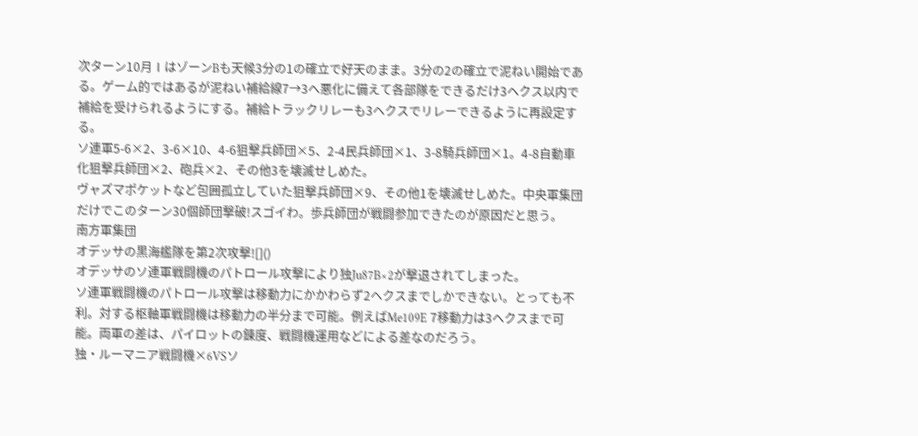次ターン10月ⅠはゾーンBも天候3分の1の確立で好天のまま。3分の2の確立で泥ねい開始である。ゲーム的ではあるが泥ねい補給線7→3へ悪化に備えて各部隊をできるだけ3ヘクス以内で補給を受けられるようにする。補給トラックリレーも3ヘクスでリレーできるように再設定する。
ソ連軍5-6×2、3-6×10、4-6狙撃兵師団×5、2-4民兵師団×1、3-8騎兵師団×1。4-8自動車化狙撃兵師団×2、砲兵×2、その他3を壊滅せしめた。
ヴャズマポケットなど包囲孤立していた狙撃兵師団×9、その他1を壊滅せしめた。中央軍集団だけでこのターン30個師団撃破!スゴイわ。歩兵師団が戦闘参加できたのが原因だと思う。
南方軍集団
オデッサの黒海艦隊を第2次攻撃![]()
オデッサのソ連軍戦闘機のパトロール攻撃により独Ju87B×2が撃退されてしまった。
ソ連軍戦闘機のパトロール攻撃は移動力にかかわらず2ヘクスまでしかできない。とっても不利。対する枢軸軍戦闘機は移動力の半分まで可能。例えばMe109E 7移動力は3ヘクスまで可能。両軍の差は、パイロットの錬度、戦闘機運用などによる差なのだろう。
独・ルーマニア戦闘機×6VSソ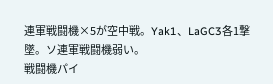連軍戦闘機×5が空中戦。Yak1、LaGC3各1撃墜。ソ連軍戦闘機弱い。
戦闘機パイ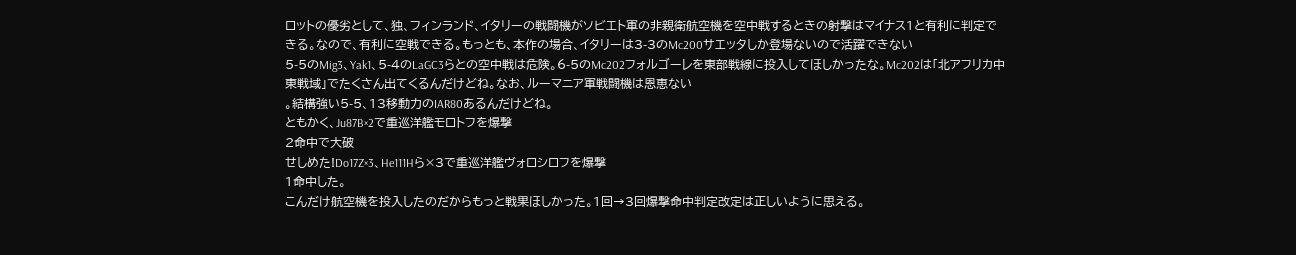ロットの優劣として、独、フィンランド、イタリーの戦闘機がソビエト軍の非親衛航空機を空中戦するときの射撃はマイナス1と有利に判定できる。なので、有利に空戦できる。もっとも、本作の場合、イタリーは3-3のMc200サエッタしか登場ないので活躍できない
5-5のMig3、Yak1、5-4のLaGC3らとの空中戦は危険。6-5のMc202フォルゴーレを東部戦線に投入してほしかったな。Mc202は「北アフリカ中東戦域」でたくさん出てくるんだけどね。なお、ルーマニア軍戦闘機は恩恵ない
。結構強い5-5、13移動力のIAR80あるんだけどね。
ともかく、Ju87B×2で重巡洋艦モロトフを爆撃
2命中で大破
せしめた!Do17Z×3、He111Hら×3で重巡洋艦ヴォロシロフを爆撃
1命中した。
こんだけ航空機を投入したのだからもっと戦果ほしかった。1回→3回爆撃命中判定改定は正しいように思える。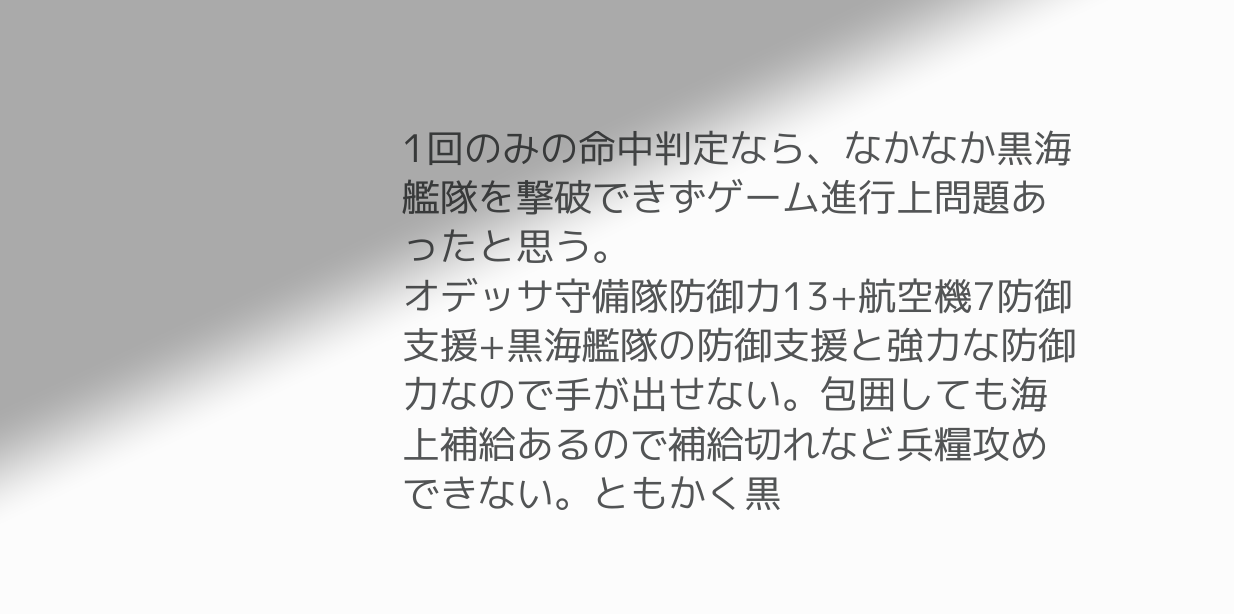1回のみの命中判定なら、なかなか黒海艦隊を撃破できずゲーム進行上問題あったと思う。
オデッサ守備隊防御力13+航空機7防御支援+黒海艦隊の防御支援と強力な防御力なので手が出せない。包囲しても海上補給あるので補給切れなど兵糧攻めできない。ともかく黒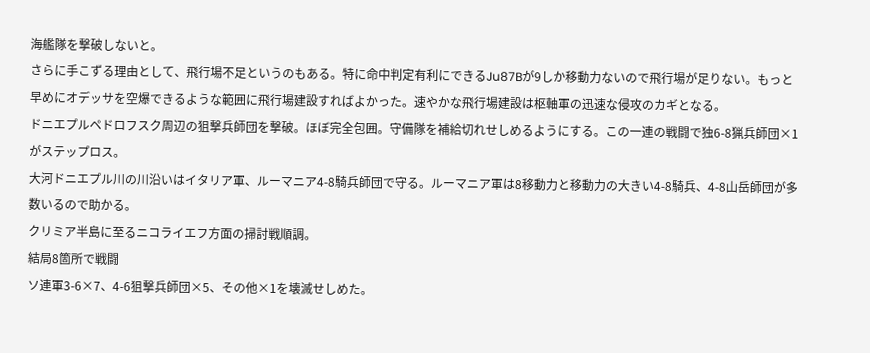海艦隊を撃破しないと。
さらに手こずる理由として、飛行場不足というのもある。特に命中判定有利にできるJu87Bが9しか移動力ないので飛行場が足りない。もっと早めにオデッサを空爆できるような範囲に飛行場建設すればよかった。速やかな飛行場建設は枢軸軍の迅速な侵攻のカギとなる。
ドニエプルペドロフスク周辺の狙撃兵師団を撃破。ほぼ完全包囲。守備隊を補給切れせしめるようにする。この一連の戦闘で独6-8猟兵師団×1がステップロス。
大河ドニエプル川の川沿いはイタリア軍、ルーマニア4-8騎兵師団で守る。ルーマニア軍は8移動力と移動力の大きい4-8騎兵、4-8山岳師団が多数いるので助かる。
クリミア半島に至るニコライエフ方面の掃討戦順調。
結局8箇所で戦闘
ソ連軍3-6×7、4-6狙撃兵師団×5、その他×1を壊滅せしめた。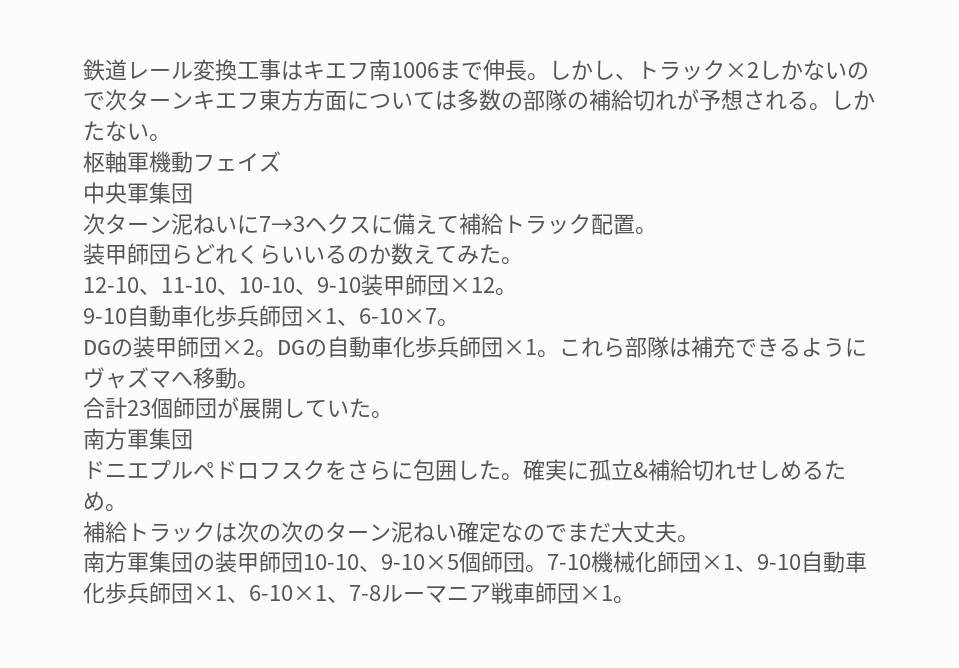鉄道レール変換工事はキエフ南1006まで伸長。しかし、トラック×2しかないので次ターンキエフ東方方面については多数の部隊の補給切れが予想される。しかたない。
枢軸軍機動フェイズ
中央軍集団
次ターン泥ねいに7→3ヘクスに備えて補給トラック配置。
装甲師団らどれくらいいるのか数えてみた。
12-10、11-10、10-10、9-10装甲師団×12。
9-10自動車化歩兵師団×1、6-10×7。
DGの装甲師団×2。DGの自動車化歩兵師団×1。これら部隊は補充できるようにヴャズマへ移動。
合計23個師団が展開していた。
南方軍集団
ドニエプルペドロフスクをさらに包囲した。確実に孤立&補給切れせしめるため。
補給トラックは次の次のターン泥ねい確定なのでまだ大丈夫。
南方軍集団の装甲師団10-10、9-10×5個師団。7-10機械化師団×1、9-10自動車化歩兵師団×1、6-10×1、7-8ルーマニア戦車師団×1。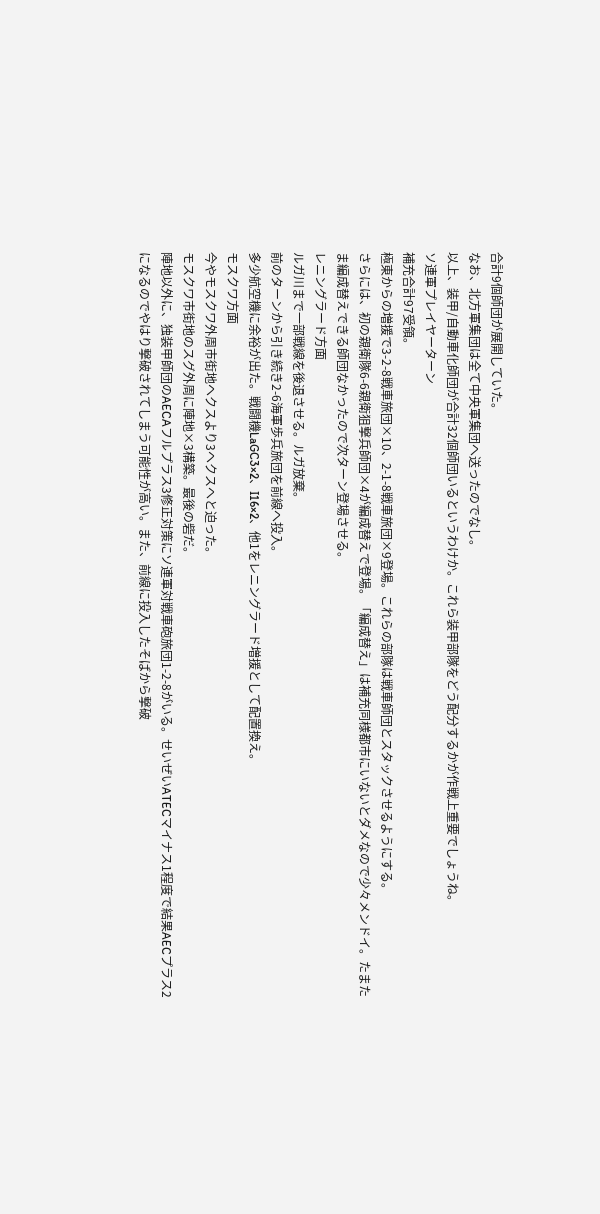合計9個師団が展開していた。
なお、北方軍集団は全て中央軍集団へ送ったのでなし。
以上、装甲/自動車化師団が合計32個師団いるというわけか。これら装甲部隊をどう配分するかが作戦上重要でしょうね。
ソ連軍プレイヤーターン
補充合計97受領。
極東からの増援で3-2-8戦車旅団×10、2-1-8戦車旅団×9登場。これらの部隊は戦車師団とスタックさせるようにする。
さらには、初の親衛隊6-6親衛狙撃兵師団×4が編成替えで登場。「編成替え」は補充同様都市にいないとダメなので少々メンドイ。たまたま編成替えできる師団なかったので次ターン登場させる。
レニングラード方面
ルガ川まで一部戦線を後退させる。ルガ放棄。
前のターンから引き続き2-6海軍歩兵旅団を前線へ投入。
多少航空機に余裕が出た。戦闘機LaGC3×2、I16×2、他1をレニングラード増援として配置換え。
モスクワ方面
今やモスクワ外周市街地ヘクスより3ヘクスへと迫った。
モスクワ市街地のスグ外周に陣地×3構築。最後の砦だ。
陣地以外に、独装甲師団のAECAフルプラス3修正対策にソ連軍対戦車砲旅団1-2-8がいる。せいぜいATECマイナス1程度で結果AECプラス2になるのでやはり撃破されてしまう可能性が高い。また、前線に投入したそばから撃破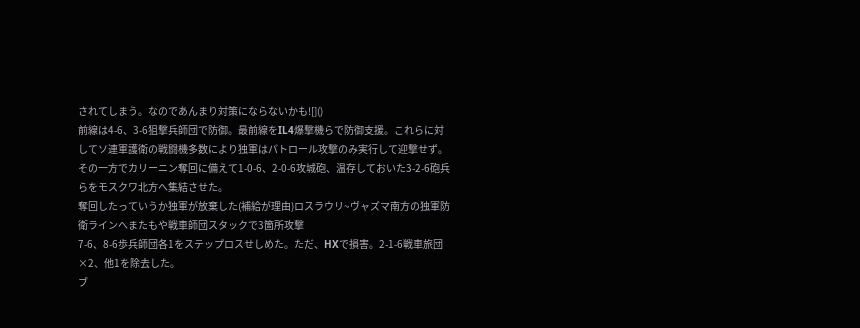されてしまう。なのであんまり対策にならないかも![]()
前線は4-6、3-6狙撃兵師団で防御。最前線をIL4爆撃機らで防御支援。これらに対してソ連軍護衛の戦闘機多数により独軍はパトロール攻撃のみ実行して迎撃せず。
その一方でカリーニン奪回に備えて1-0-6、2-0-6攻城砲、温存しておいた3-2-6砲兵らをモスクワ北方へ集結させた。
奪回したっていうか独軍が放棄した(補給が理由)ロスラウリ~ヴャズマ南方の独軍防衛ラインへまたもや戦車師団スタックで3箇所攻撃
7-6、8-6歩兵師団各1をステップロスせしめた。ただ、HXで損害。2-1-6戦車旅団×2、他1を除去した。
ブ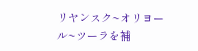リヤンスク~オリヨール~ツーラを補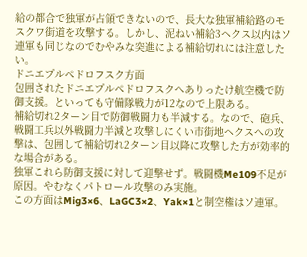給の都合で独軍が占領できないので、長大な独軍補給路のモスクワ街道を攻撃する。しかし、泥ねい補給3ヘクス以内はソ連軍も同じなのでむやみな突進による補給切れには注意したい。
ドニエプルペドロフスク方面
包囲されたドニエプルペドロフスクへありったけ航空機で防御支援。といっても守備隊戦力が12なので上限ある。
補給切れ2ターン目で防御戦闘力も半減する。なので、砲兵、戦闘工兵以外戦闘力半減と攻撃しにくい市街地ヘクスへの攻撃は、包囲して補給切れ2ターン目以降に攻撃した方が効率的な場合がある。
独軍これら防御支援に対して迎撃せず。戦闘機Me109不足が原因。やむなくパトロール攻撃のみ実施。
この方面はMig3×6、LaGC3×2、Yak×1と制空権はソ連軍。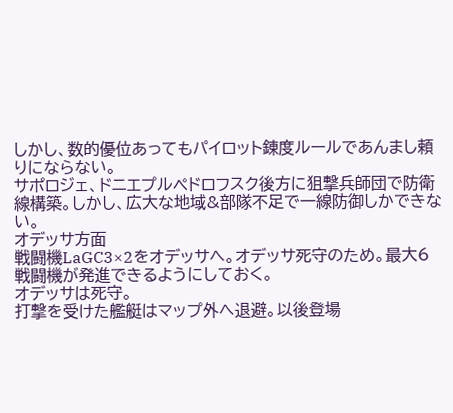しかし、数的優位あってもパイロット錬度ルールであんまし頼りにならない。
サポロジェ、ドニエプルペドロフスク後方に狙撃兵師団で防衛線構築。しかし、広大な地域&部隊不足で一線防御しかできない。
オデッサ方面
戦闘機LaGC3×2をオデッサへ。オデッサ死守のため。最大6戦闘機が発進できるようにしておく。
オデッサは死守。
打撃を受けた艦艇はマップ外へ退避。以後登場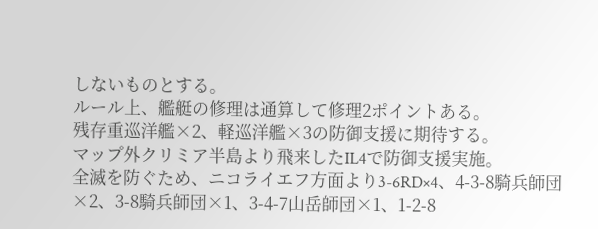しないものとする。
ルール上、艦艇の修理は通算して修理2ポイントある。
残存重巡洋艦×2、軽巡洋艦×3の防御支援に期待する。
マップ外クリミア半島より飛来したIL4で防御支援実施。
全滅を防ぐため、ニコライエフ方面より3-6RD×4、4-3-8騎兵師団×2、3-8騎兵師団×1、3-4-7山岳師団×1、1-2-8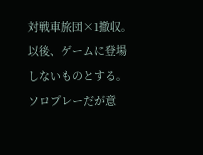対戦車旅団×1撤収。以後、ゲームに登場しないものとする。
ソロプレーだが意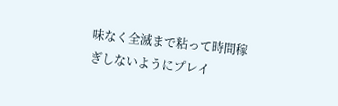味なく全滅まで粘って時間稼ぎしないようにプレイ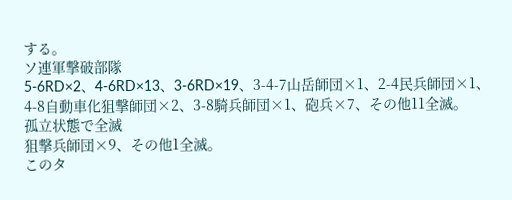する。
ソ連軍撃破部隊
5-6RD×2、4-6RD×13、3-6RD×19、3-4-7山岳師団×1、2-4民兵師団×1、4-8自動車化狙撃師団×2、3-8騎兵師団×1、砲兵×7、その他11全滅。
孤立状態で全滅
狙撃兵師団×9、その他1全滅。
このタ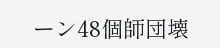ーン48個師団壊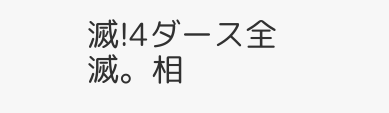滅!4ダース全滅。相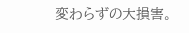変わらずの大損害。